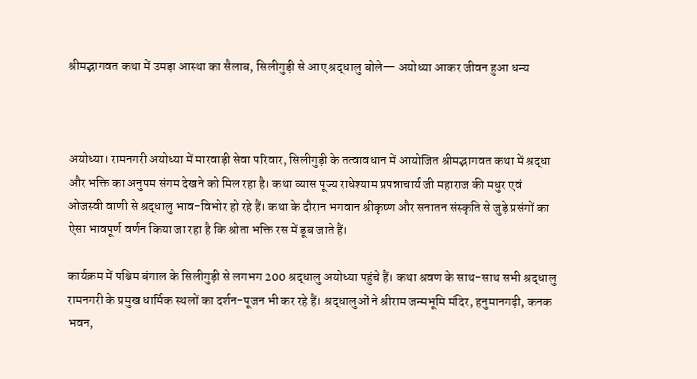श्रीमद्भागवत कथा में उमड़ा आस्था का सैलाब, सिलीगुड़ी से आए श्रद्धालु बोले— अयोध्या आकर जीवन हुआ धन्य



अयोध्या। रामनगरी अयोध्या में मारवाड़ी सेवा परिवार, सिलीगुड़ी के तत्वावधान में आयोजित श्रीमद्भागवत कथा में श्रद्धा और भक्ति का अनुपम संगम देखने को मिल रहा है। कथा व्यास पूज्य राधेश्याम प्रपन्नाचार्य जी महाराज की मधुर एवं ओजस्वी वाणी से श्रद्धालु भाव-विभोर हो रहे हैं। कथा के दौरान भगवान श्रीकृष्ण और सनातन संस्कृति से जुड़े प्रसंगों का ऐसा भावपूर्ण वर्णन किया जा रहा है कि श्रोता भक्ति रस में डूब जाते हैं।

कार्यक्रम में पश्चिम बंगाल के सिलीगुड़ी से लगभग 200 श्रद्धालु अयोध्या पहुंचे हैं। कथा श्रवण के साथ-साथ सभी श्रद्धालु रामनगरी के प्रमुख धार्मिक स्थलों का दर्शन-पूजन भी कर रहे हैं। श्रद्धालुओं ने श्रीराम जन्मभूमि मंदिर, हनुमानगढ़ी, कनक भवन,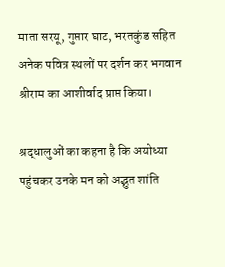माता सरयू, गुप्तार घाट, भरतकुंड सहित अनेक पवित्र स्थलों पर दर्शन कर भगवान श्रीराम का आशीर्वाद प्राप्त किया।

श्रद्धालुओं का कहना है कि अयोध्या पहुंचकर उनके मन को अद्भुत शांति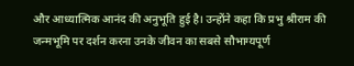और आध्यात्मिक आनंद की अनुभूति हुई है। उन्होंने कहा कि प्रभु श्रीराम की जन्मभूमि पर दर्शन करना उनके जीवन का सबसे सौभाग्यपूर्ण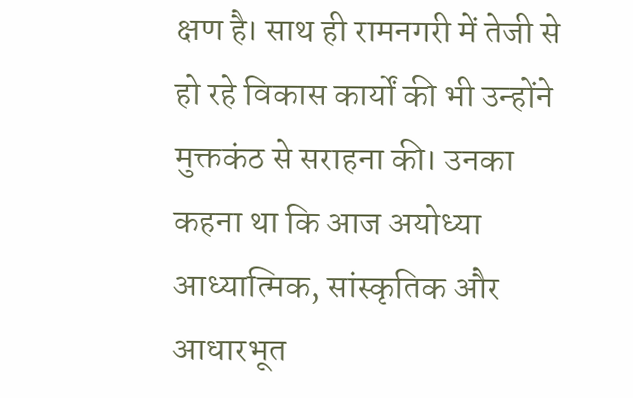क्षण है। साथ ही रामनगरी में तेजी से हो रहे विकास कार्यों की भी उन्होंने मुक्तकंठ से सराहना की। उनका कहना था कि आज अयोध्या आध्यात्मिक, सांस्कृतिक और आधारभूत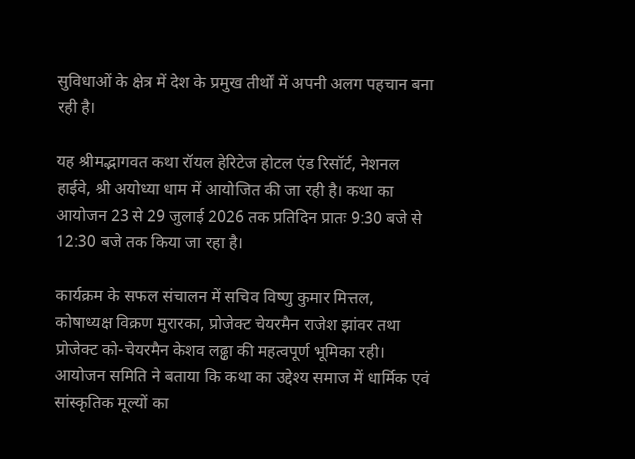सुविधाओं के क्षेत्र में देश के प्रमुख तीर्थों में अपनी अलग पहचान बना रही है।

यह श्रीमद्भागवत कथा रॉयल हेरिटेज होटल एंड रिसॉर्ट, नेशनल हाईवे, श्री अयोध्या धाम में आयोजित की जा रही है। कथा का आयोजन 23 से 29 जुलाई 2026 तक प्रतिदिन प्रातः 9:30 बजे से 12:30 बजे तक किया जा रहा है।

कार्यक्रम के सफल संचालन में सचिव विष्णु कुमार मित्तल, कोषाध्यक्ष विक्रण मुरारका, प्रोजेक्ट चेयरमैन राजेश झांवर तथा प्रोजेक्ट को-चेयरमैन केशव लढ्ढा की महत्वपूर्ण भूमिका रही। आयोजन समिति ने बताया कि कथा का उद्देश्य समाज में धार्मिक एवं सांस्कृतिक मूल्यों का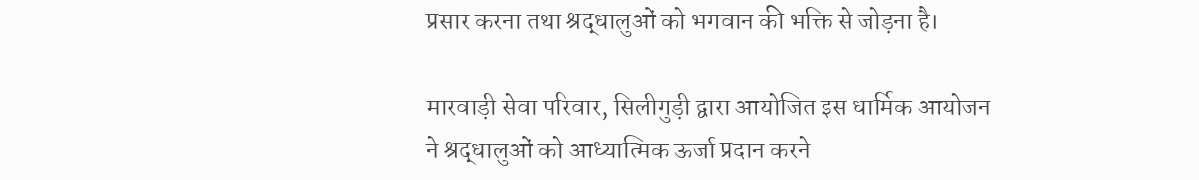प्रसार करना तथा श्रद्धालुओं को भगवान की भक्ति से जोड़ना है।

मारवाड़ी सेवा परिवार, सिलीगुड़ी द्वारा आयोजित इस धार्मिक आयोजन ने श्रद्धालुओं को आध्यात्मिक ऊर्जा प्रदान करने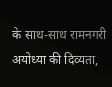के साथ-साथ रामनगरी अयोध्या की दिव्यता,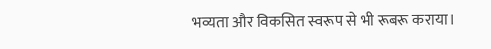भव्यता और विकसित स्वरूप से भी रूबरू कराया।